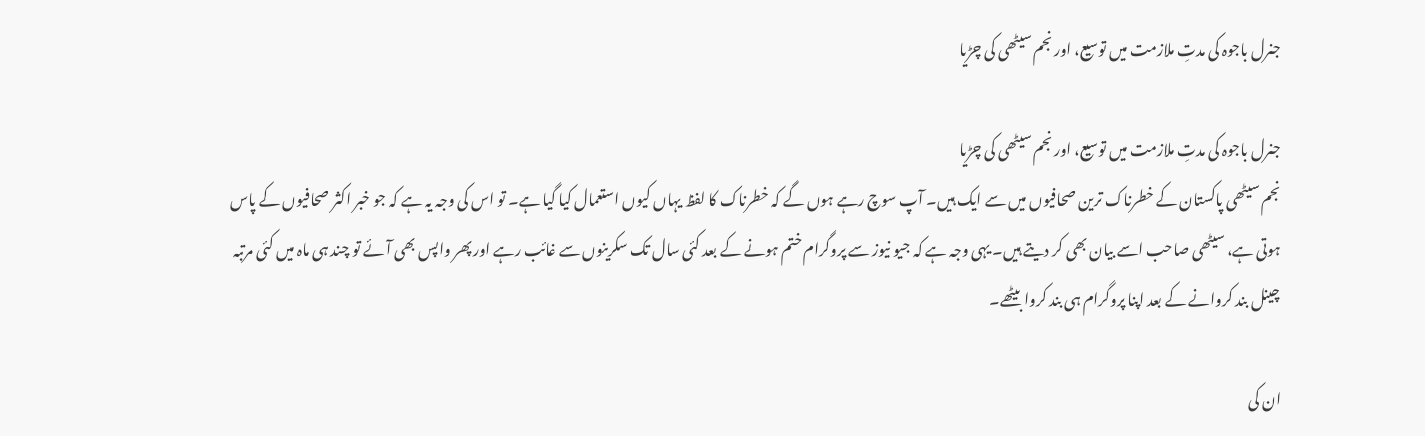جنرل باجوہ کی مدتِ ملازمت میں توسیع، اور نجم سیٹھی کی چڑیا

جنرل باجوہ کی مدتِ ملازمت میں توسیع، اور نجم سیٹھی کی چڑیا
نجم سیٹھی پاکستان کے خطرناک ترین صحافیوں میں سے ایک ہیں۔ آپ سوچ رہے ہوں گے کہ خطرناک کا لفظ یہاں کیوں استعمال کیا گیا ہے۔ تو اس کی وجہ یہ ہے کہ جو خبر اکثر صحافیوں کے پاس ہوتی ہے، سیٹھی صاحب اسے بیان بھی کر دیتے ہیں۔ یہی وجہ ہے کہ جیو نیوز سے پروگرام ختم ہونے کے بعد کئی سال تک سکرینوں سے غائب رہے اور پھر واپس بھی آئے تو چند ہی ماہ میں کئی مرتبہ چینل بند کروانے کے بعد اپنا پروگرام ہی بند کروا بیٹھے۔

ان کی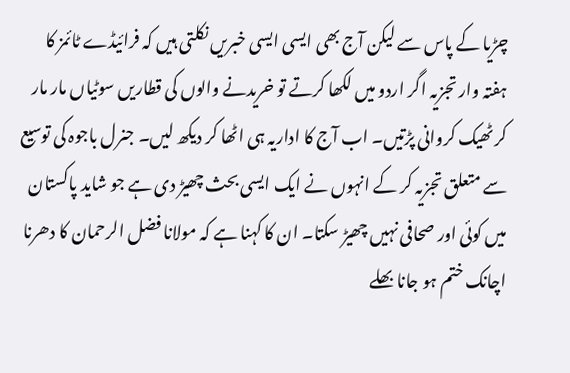چڑیا کے پاس سے لیکن آج بھی ایسی ایسی خبریں نکلتی ہیں کہ فرائیڈے ٹائمز کا ہفتہ وار تجزیہ اگر اردو میں لکھا کرتے تو خریدنے والوں کی قطاریں سوٹیاں مار مار کر ٹھیک کروانی پڑتیں۔ اب آج کا اداریہ ہی اٹھا کر دیکھ لیں۔ جنرل باجوہ کی توسیع سے متعلق تجزیہ کر کے انہوں نے ایک ایسی بحث چھیڑ دی ہے جو شاید پاکستان میں کوئی اور صحافی نہیں چھیڑ سکتا۔ ان کا کہنا ہے کہ مولانا فضل الرحمان کا دھرنا اچانک ختم ہو جانا بھلے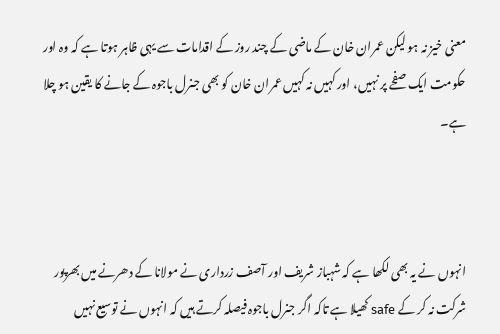معنی خیز نہ ہو لیکن عمران خان کے ماضی کے چند روز کے اقدامات سے یہی ظاہر ہوتا ہے کہ وہ اور حکومت ایک صفحے پر نہیں، اور کہیں نہ کہیں عمران خان کو بھی جنرل باجوہ کے جانے کا یقین ہو چلا ہے۔



انہوں نے یہ بھی لکھا ہے کہ شہباز شریف اور آصف زرداری نے مولانا کے دھرنے میں بھرپور شرکت نہ کر کے safe کھیلا ہے تاکہ اگر جنرل باجوہ فیصلہ کرتے ہیں کہ انہوں نے توسیع نہیں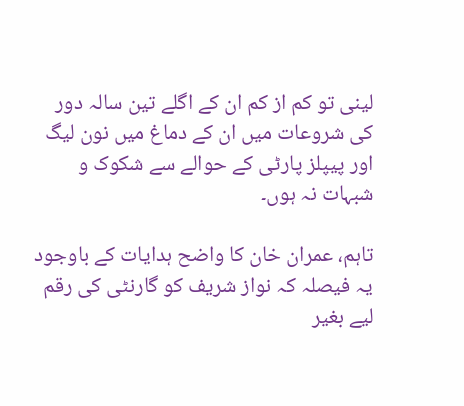لینی تو کم از کم ان کے اگلے تین سالہ دور کی شروعات میں ان کے دماغ میں نون لیگ اور پیپلز پارٹی کے حوالے سے شکوک و شبہات نہ ہوں۔

تاہم، عمران خان کا واضح ہدایات کے باوجود یہ فیصلہ کہ نواز شریف کو گارنٹی کی رقم لیے بغیر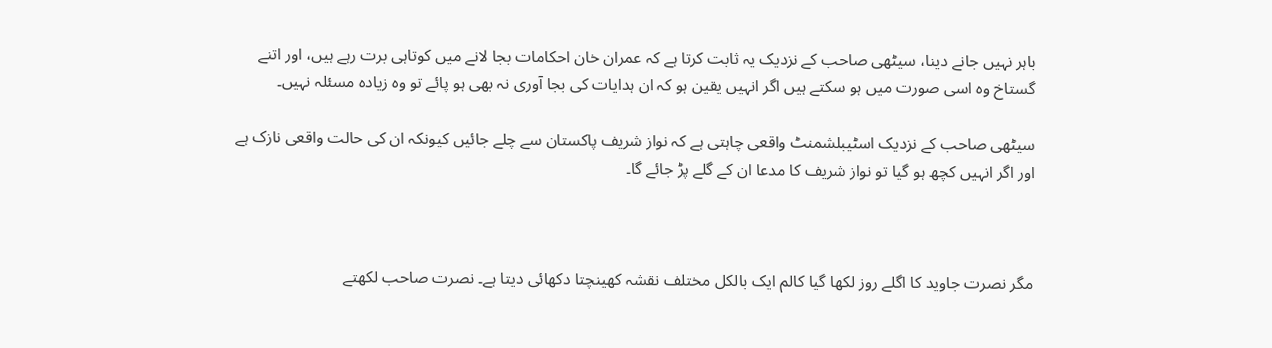باہر نہیں جانے دینا، سیٹھی صاحب کے نزدیک یہ ثابت کرتا ہے کہ عمران خان احکامات بجا لانے میں کوتاہی برت رہے ہیں، اور اتنے گستاخ وہ اسی صورت میں ہو سکتے ہیں اگر انہیں یقین ہو کہ ان ہدایات کی بجا آوری نہ بھی ہو پائے تو وہ زیادہ مسئلہ نہیں۔

سیٹھی صاحب کے نزدیک اسٹیبلشمنٹ واقعی چاہتی ہے کہ نواز شریف پاکستان سے چلے جائیں کیونکہ ان کی حالت واقعی نازک ہے اور اگر انہیں کچھ ہو گیا تو نواز شریف کا مدعا ان کے گلے پڑ جائے گا۔



مگر نصرت جاوید کا اگلے روز لکھا گیا کالم ایک بالکل مختلف نقشہ کھینچتا دکھائی دیتا ہے۔ نصرت صاحب لکھتے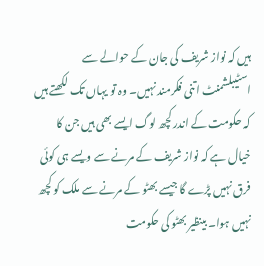ہیں کہ نواز شریف کی جان کے حوالے سے اسٹیبلشمنٹ اتنی فکرمند نہیں۔ وہ تو یہاں تک لکھتے ہیں کہ حکومت کے اندر کچھ لوگ ایسے بھی ہیں جن کا خیال ہے کہ نواز شریف کے مرنے سے ویسے ہی کوئی فرق نہیں پڑے گا جیسے بھٹو کے مرنے سے ملک کو کچھ نہیں ہوا۔ بینظیر بھٹو کی حکومت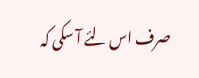صرف اس لئے آ سکی کہ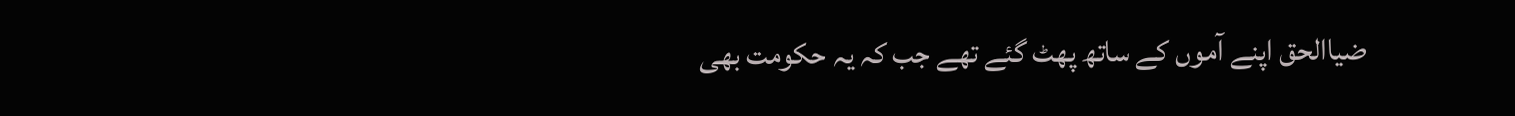ضیاالحق اپنے آموں کے ساتھ پھٹ گئے تھے جب کہ یہ حکومت بھی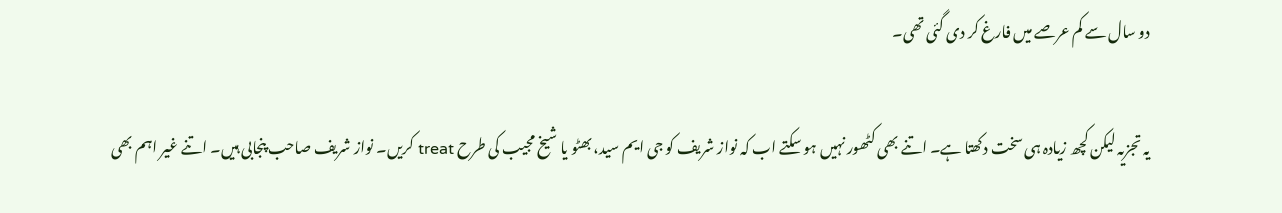دو سال سے کم عرصے میں فارغ کر دی گئی تھی۔

یہ تجزیہ لیکن کچھ زیادہ ہی سخت دکھتا ہے۔ اتنے بھی کٹھور نہیں ہو سکتے اب کہ نواز شریف کو جی ایم سید، بھٹو یا شیخ مجیب کی طرح treat کریں۔ نواز شریف صاحب پنجابی ہیں۔ اتنے غیر اہم بھی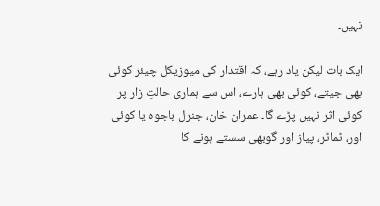نہیں۔

ایک بات لیکن یاد رہے، کہ اقتدار کی میوزیکل چیئر کوئی بھی جیتے، کوئی بھی ہارے، اس سے ہماری حالتِ زار پر کوئی اثر نہیں پڑے گا۔ عمران خان، جنرل باجوہ یا کوئی اور، ٹماٹر، پیاز اور گوبھی سستے ہونے کا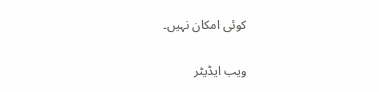کوئی امکان نہیں۔

ویب ایڈیٹر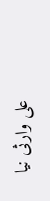علی وارثی نیا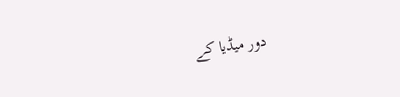دور میڈیا کے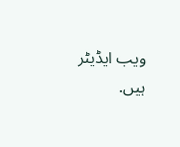ویب ایڈیٹر ہیں.